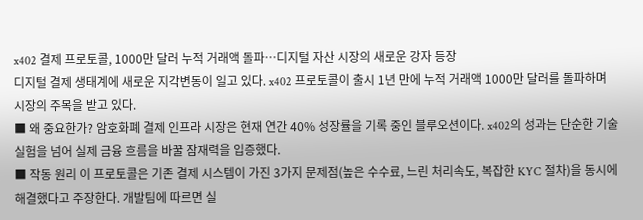x402 결제 프로토콜, 1000만 달러 누적 거래액 돌파…디지털 자산 시장의 새로운 강자 등장
디지털 결제 생태계에 새로운 지각변동이 일고 있다. x402 프로토콜이 출시 1년 만에 누적 거래액 1000만 달러를 돌파하며 시장의 주목을 받고 있다.
■ 왜 중요한가? 암호화폐 결제 인프라 시장은 현재 연간 40% 성장률을 기록 중인 블루오션이다. x402의 성과는 단순한 기술 실험을 넘어 실제 금융 흐름을 바꿀 잠재력을 입증했다.
■ 작동 원리 이 프로토콜은 기존 결제 시스템이 가진 3가지 문제점(높은 수수료, 느린 처리속도, 복잡한 KYC 절차)을 동시에 해결했다고 주장한다. 개발팀에 따르면 실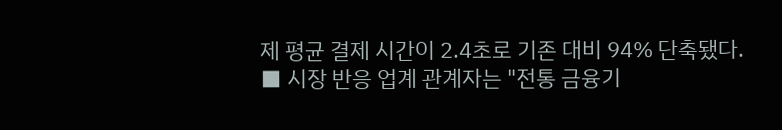제 평균 결제 시간이 2.4초로 기존 대비 94% 단축됐다.
■ 시장 반응 업계 관계자는 "전통 금융기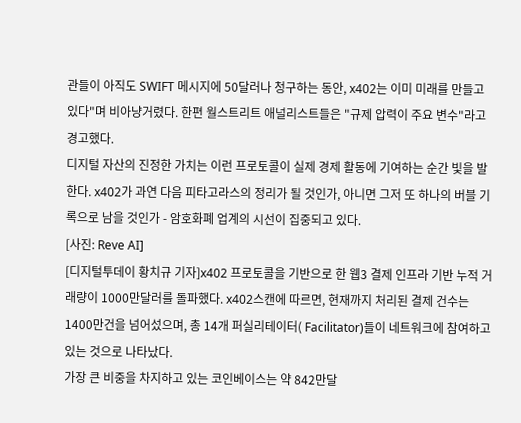관들이 아직도 SWIFT 메시지에 50달러나 청구하는 동안, x402는 이미 미래를 만들고 있다"며 비아냥거렸다. 한편 월스트리트 애널리스트들은 "규제 압력이 주요 변수"라고 경고했다.
디지털 자산의 진정한 가치는 이런 프로토콜이 실제 경제 활동에 기여하는 순간 빛을 발한다. x402가 과연 다음 피타고라스의 정리가 될 것인가, 아니면 그저 또 하나의 버블 기록으로 남을 것인가 - 암호화폐 업계의 시선이 집중되고 있다.
[사진: Reve AI]
[디지털투데이 황치규 기자]x402 프로토콜을 기반으로 한 웹3 결제 인프라 기반 누적 거래량이 1000만달러를 돌파했다. x402스캔에 따르면, 현재까지 처리된 결제 건수는 1400만건을 넘어섰으며, 총 14개 퍼실리테이터( Facilitator)들이 네트워크에 참여하고 있는 것으로 나타났다.
가장 큰 비중을 차지하고 있는 코인베이스는 약 842만달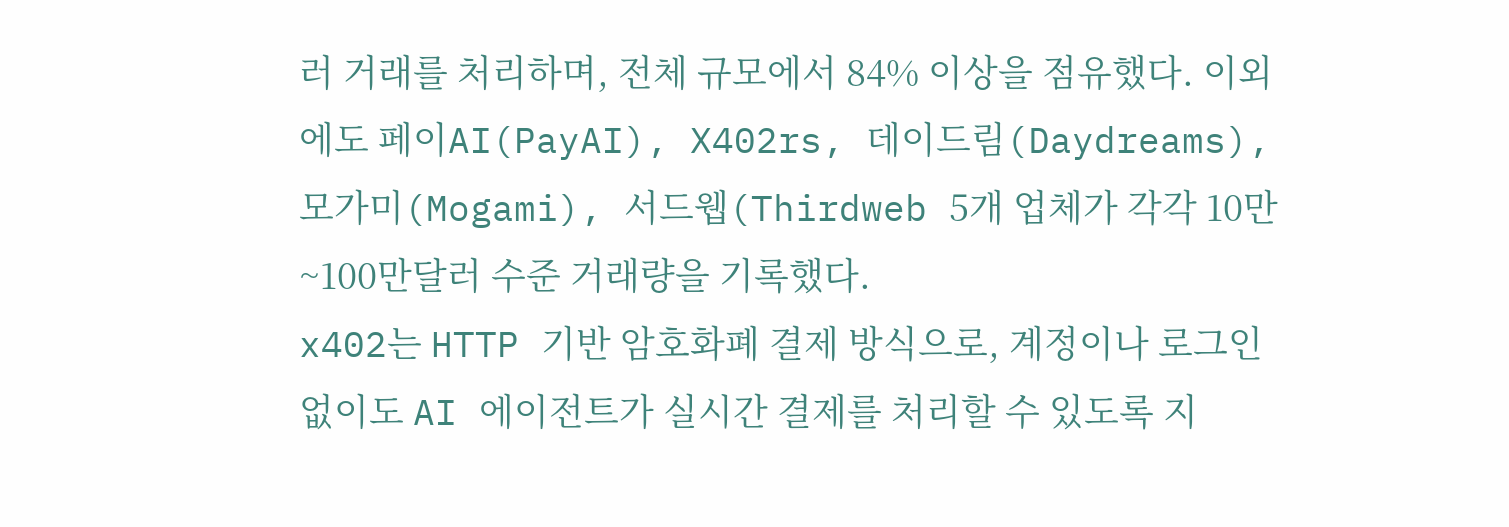러 거래를 처리하며, 전체 규모에서 84% 이상을 점유했다. 이외에도 페이AI(PayAI), X402rs, 데이드림(Daydreams), 모가미(Mogami), 서드웹(Thirdweb 5개 업체가 각각 10만~100만달러 수준 거래량을 기록했다.
x402는 HTTP 기반 암호화폐 결제 방식으로, 계정이나 로그인 없이도 AI 에이전트가 실시간 결제를 처리할 수 있도록 지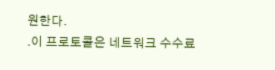원한다.
.이 프로토콜은 네트워크 수수료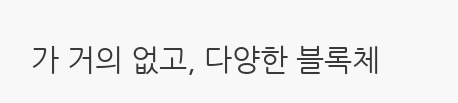가 거의 없고, 다양한 블록체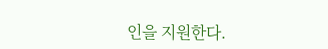인을 지원한다.